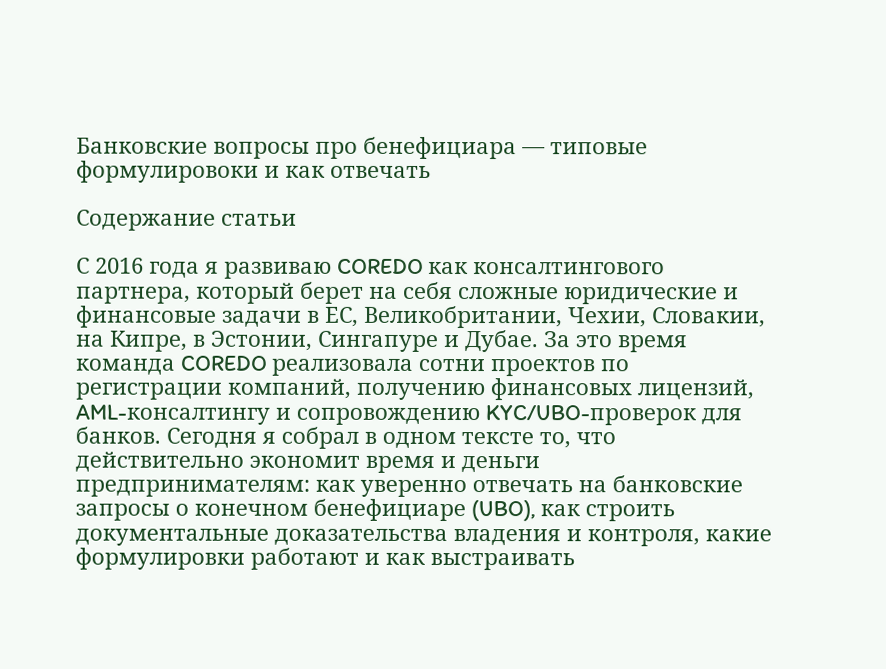Банковские вопросы про бенефициара — типовые формулировоки и как отвечать

Содержание статьи

С 2016 года я развиваю COREDO как консалтингового партнера, который берет на себя сложные юридические и финансовые задачи в ЕС, Великобритании, Чехии, Словакии, на Кипре, в Эстонии, Сингапуре и Дубае. За это время команда COREDO реализовала сотни проектов по регистрации компаний, получению финансовых лицензий, AML-консалтингу и сопровождению KYC/UBO-проверок для банков. Сегодня я собрал в одном тексте то, что действительно экономит время и деньги предпринимателям: как уверенно отвечать на банковские запросы о конечном бенефициаре (UBO), как строить документальные доказательства владения и контроля, какие формулировки работают и как выстраивать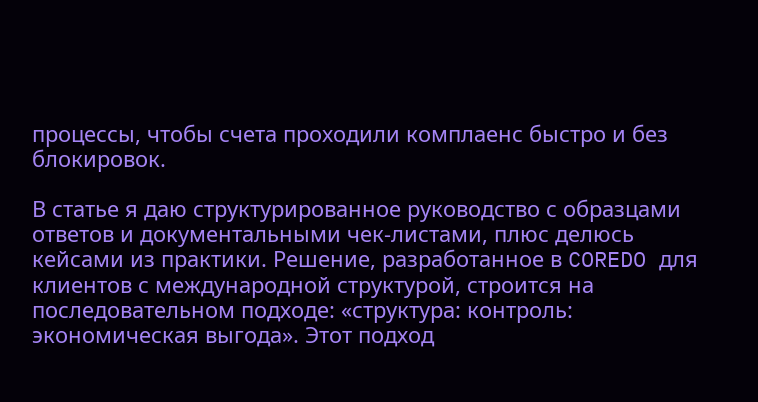процессы, чтобы счета проходили комплаенс быстро и без блокировок.

В статье я даю структурированное руководство с образцами ответов и документальными чек-листами, плюс делюсь кейсами из практики. Решение, разработанное в COREDO для клиентов с международной структурой, строится на последовательном подходе: «структура: контроль: экономическая выгода». Этот подход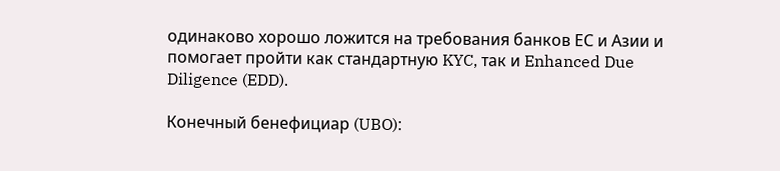одинаково хорошо ложится на требования банков ЕС и Азии и помогает пройти как стандартную KYC, так и Enhanced Due Diligence (EDD).

Конечный бенефициар (UBO):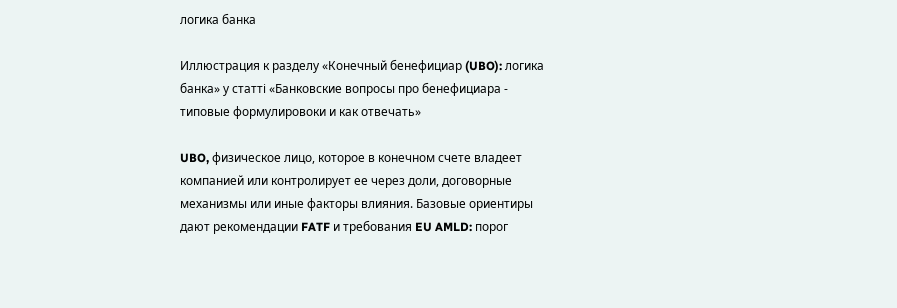логика банка

Иллюстрация к разделу «Конечный бенефициар (UBO): логика банка» у статті «Банковские вопросы про бенефициара - типовые формулировоки и как отвечать»

UBO, физическое лицо, которое в конечном счете владеет компанией или контролирует ее через доли, договорные механизмы или иные факторы влияния. Базовые ориентиры дают рекомендации FATF и требования EU AMLD: порог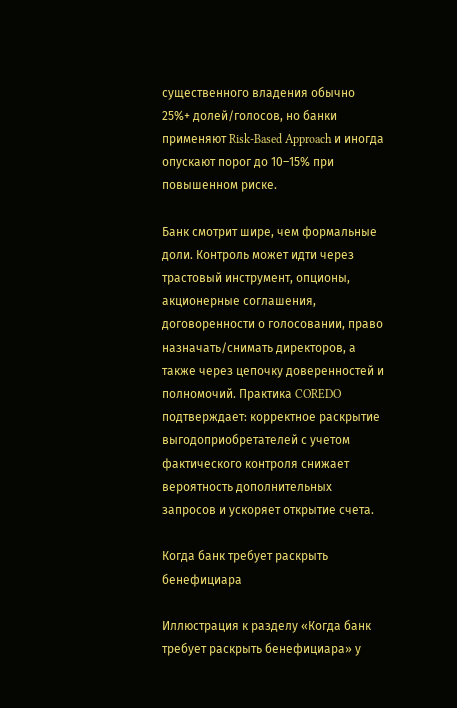существенного владения обычно 25%+ долей/голосов, но банки применяют Risk-Based Approach и иногда опускают порог до 10–15% при повышенном риске.

Банк смотрит шире, чем формальные доли. Контроль может идти через трастовый инструмент, опционы, акционерные соглашения, договоренности о голосовании, право назначать/снимать директоров, а также через цепочку доверенностей и полномочий. Практика COREDO подтверждает: корректное раскрытие выгодоприобретателей с учетом фактического контроля снижает вероятность дополнительных запросов и ускоряет открытие счета.

Когда банк требует раскрыть бенефициара

Иллюстрация к разделу «Когда банк требует раскрыть бенефициара» у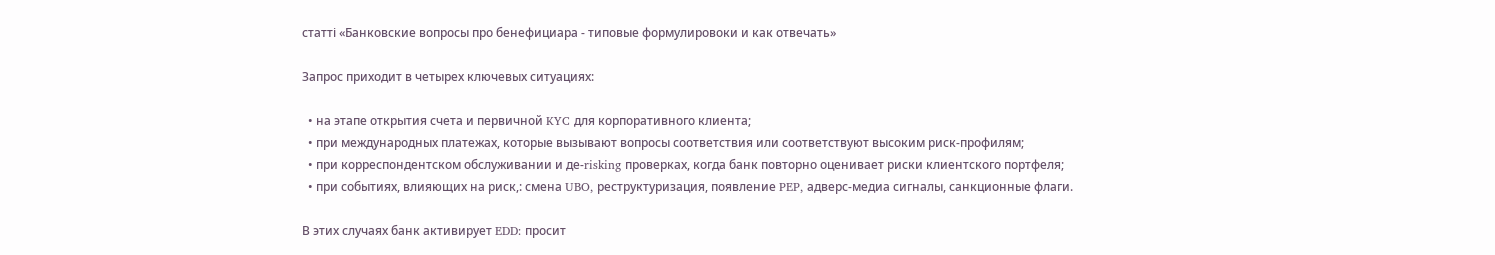статті «Банковские вопросы про бенефициара - типовые формулировоки и как отвечать»

Запрос приходит в четырех ключевых ситуациях:

  • на этапе открытия счета и первичной KYC для корпоративного клиента;
  • при международных платежах, которые вызывают вопросы соответствия или соответствуют высоким риск-профилям;
  • при корреспондентском обслуживании и де-risking проверках, когда банк повторно оценивает риски клиентского портфеля;
  • при событиях, влияющих на риск,: смена UBO, реструктуризация, появление PEP, адверс-медиа сигналы, санкционные флаги.

В этих случаях банк активирует EDD: просит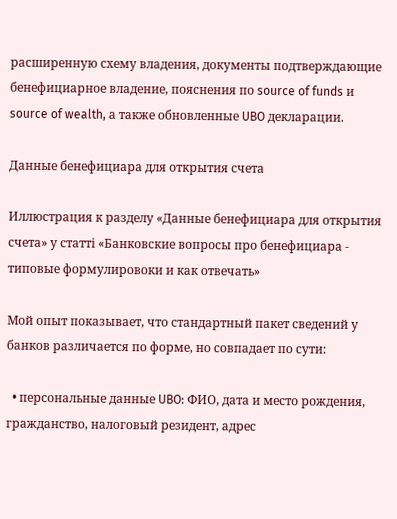расширенную схему владения, документы подтверждающие бенефициарное владение, пояснения по source of funds и source of wealth, а также обновленные UBO декларации.

Данные бенефициара для открытия счета

Иллюстрация к разделу «Данные бенефициара для открытия счета» у статті «Банковские вопросы про бенефициара - типовые формулировоки и как отвечать»

Мой опыт показывает, что стандартный пакет сведений у банков различается по форме, но совпадает по сути:

  • персональные данные UBO: ФИО, дата и место рождения, гражданство, налоговый резидент, адрес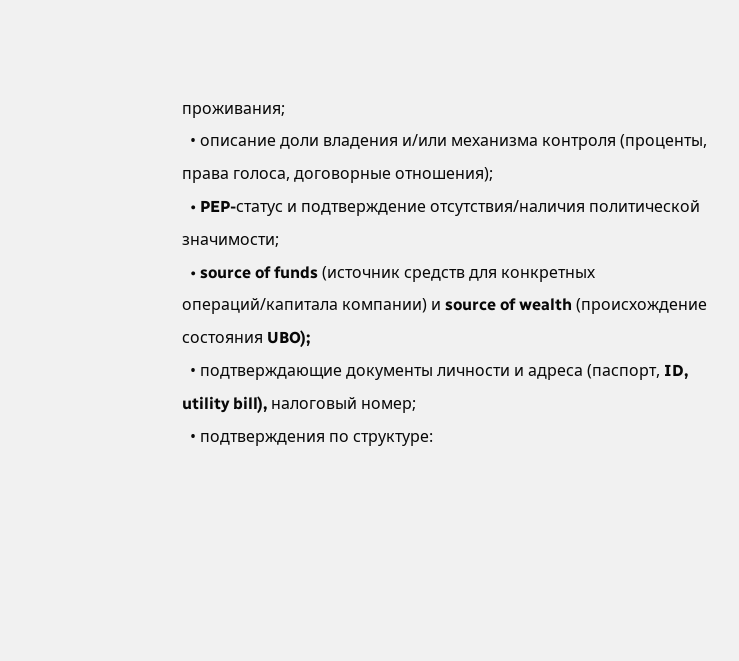проживания;
  • описание доли владения и/или механизма контроля (проценты, права голоса, договорные отношения);
  • PEP-статус и подтверждение отсутствия/наличия политической значимости;
  • source of funds (источник средств для конкретных операций/капитала компании) и source of wealth (происхождение состояния UBO);
  • подтверждающие документы личности и адреса (паспорт, ID, utility bill), налоговый номер;
  • подтверждения по структуре: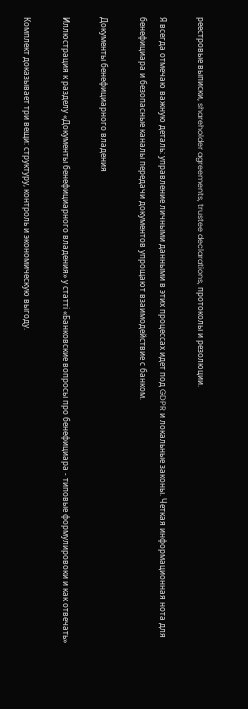реестровые выписки, shareholder agreements, trustee declarations, протоколы и резолюции.

Я всегда отмечаю важную деталь: управление личными данными в этих процессах идет под GDPR и локальные законы. Четкая информационная нота для бенефициара и безопасные каналы передачи документов упрощают взаимодействие с банком.

Документы бенефициарного владения

Иллюстрация к разделу «Документы бенефициарного владения» у статті «Банковские вопросы про бенефициара - типовые формулировоки и как отвечать»

Комплект доказывает три вещи: структуру, контроль и экономическую выгоду.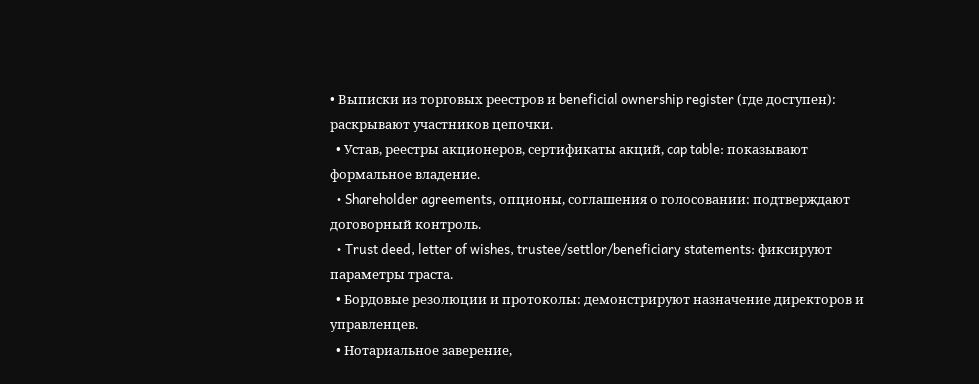• Выписки из торговых реестров и beneficial ownership register (где доступен): раскрывают участников цепочки.
  • Устав, реестры акционеров, сертификаты акций, cap table: показывают формальное владение.
  • Shareholder agreements, опционы, соглашения о голосовании: подтверждают договорный контроль.
  • Trust deed, letter of wishes, trustee/settlor/beneficiary statements: фиксируют параметры траста.
  • Бордовые резолюции и протоколы: демонстрируют назначение директоров и управленцев.
  • Нотариальное заверение,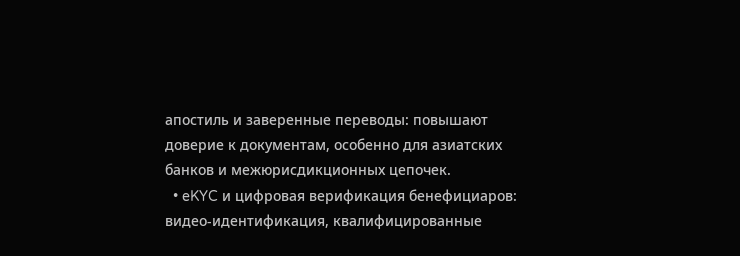апостиль и заверенные переводы: повышают доверие к документам, особенно для азиатских банков и межюрисдикционных цепочек.
  • eKYC и цифровая верификация бенефициаров: видео-идентификация, квалифицированные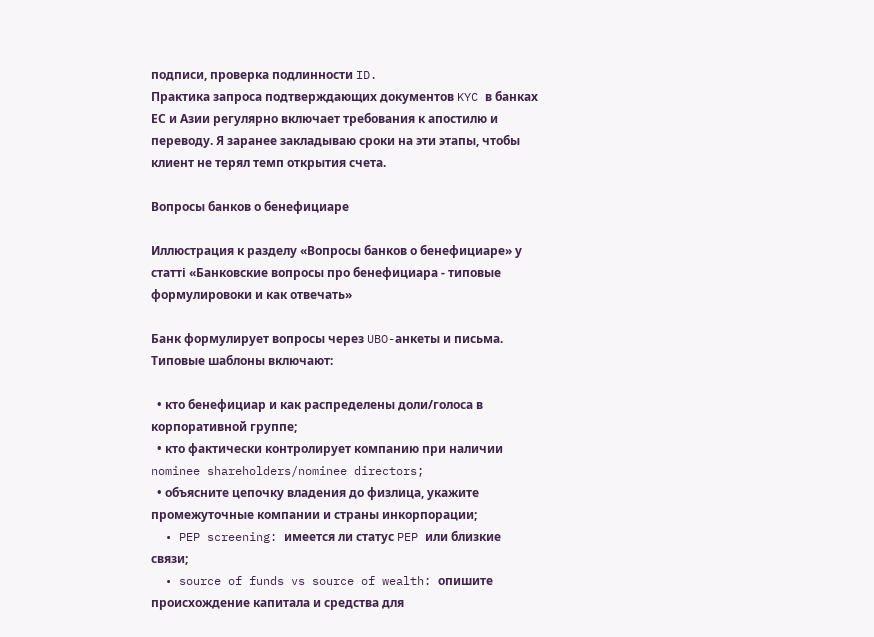подписи, проверка подлинности ID.
Практика запроса подтверждающих документов KYC в банках ЕС и Азии регулярно включает требования к апостилю и переводу. Я заранее закладываю сроки на эти этапы, чтобы клиент не терял темп открытия счета.

Вопросы банков о бенефициаре

Иллюстрация к разделу «Вопросы банков о бенефициаре» у статті «Банковские вопросы про бенефициара - типовые формулировоки и как отвечать»

Банк формулирует вопросы через UBO-анкеты и письма. Типовые шаблоны включают:

  • кто бенефициар и как распределены доли/голоса в корпоративной группе;
  • кто фактически контролирует компанию при наличии nominee shareholders/nominee directors;
  • объясните цепочку владения до физлица, укажите промежуточные компании и страны инкорпорации;
  • PEP screening: имеется ли статус PEP или близкие связи;
  • source of funds vs source of wealth: опишите происхождение капитала и средства для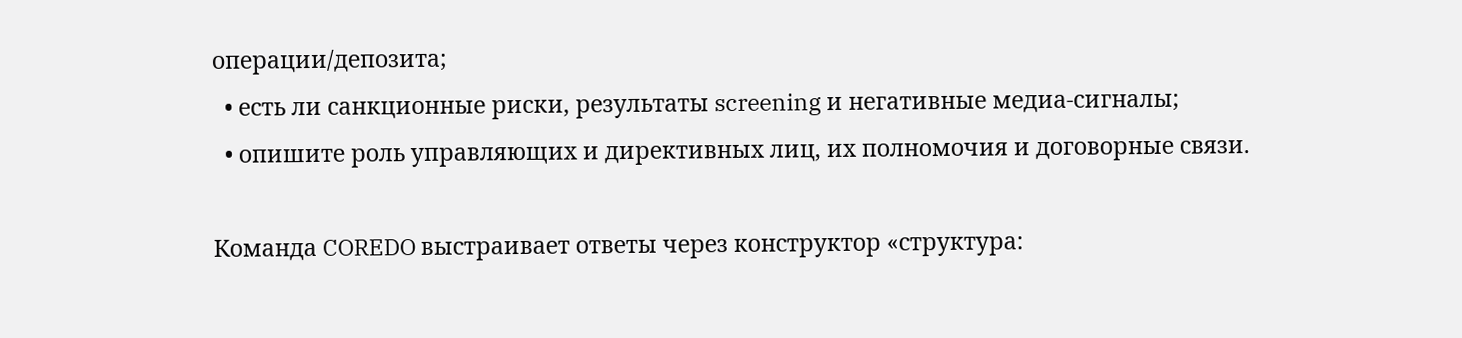операции/депозита;
  • есть ли санкционные риски, результаты screening и негативные медиа-сигналы;
  • опишите роль управляющих и директивных лиц, их полномочия и договорные связи.

Команда COREDO выстраивает ответы через конструктор «структура: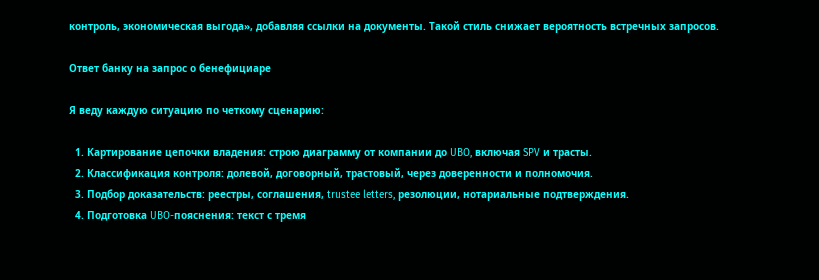контроль, экономическая выгода», добавляя ссылки на документы. Такой стиль снижает вероятность встречных запросов.

Ответ банку на запрос о бенефициаре

Я веду каждую ситуацию по четкому сценарию:

  1. Картирование цепочки владения: строю диаграмму от компании до UBO, включая SPV и трасты.
  2. Классификация контроля: долевой, договорный, трастовый, через доверенности и полномочия.
  3. Подбор доказательств: реестры, соглашения, trustee letters, резолюции, нотариальные подтверждения.
  4. Подготовка UBO-пояснения: текст с тремя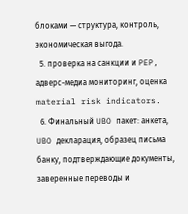блоками — структура, контроль, экономическая выгода.
  5. проверка на санкции и PEP, адверс-медиа мониторинг, оценка material risk indicators.
  6. Финальный UBO пакет: анкета, UBO декларация, образец письма банку, подтверждающие документы, заверенные переводы и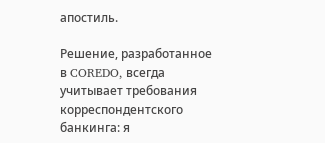апостиль.

Решение, разработанное в COREDO, всегда учитывает требования корреспондентского банкинга: я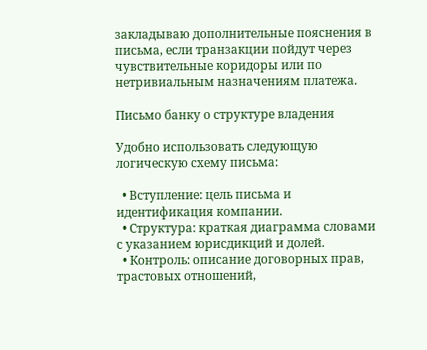закладываю дополнительные пояснения в письма, если транзакции пойдут через чувствительные коридоры или по нетривиальным назначениям платежа.

Письмо банку о структуре владения

Удобно использовать следующую логическую схему письма:

  • Вступление: цель письма и идентификация компании.
  • Структура: краткая диаграмма словами с указанием юрисдикций и долей.
  • Контроль: описание договорных прав, трастовых отношений,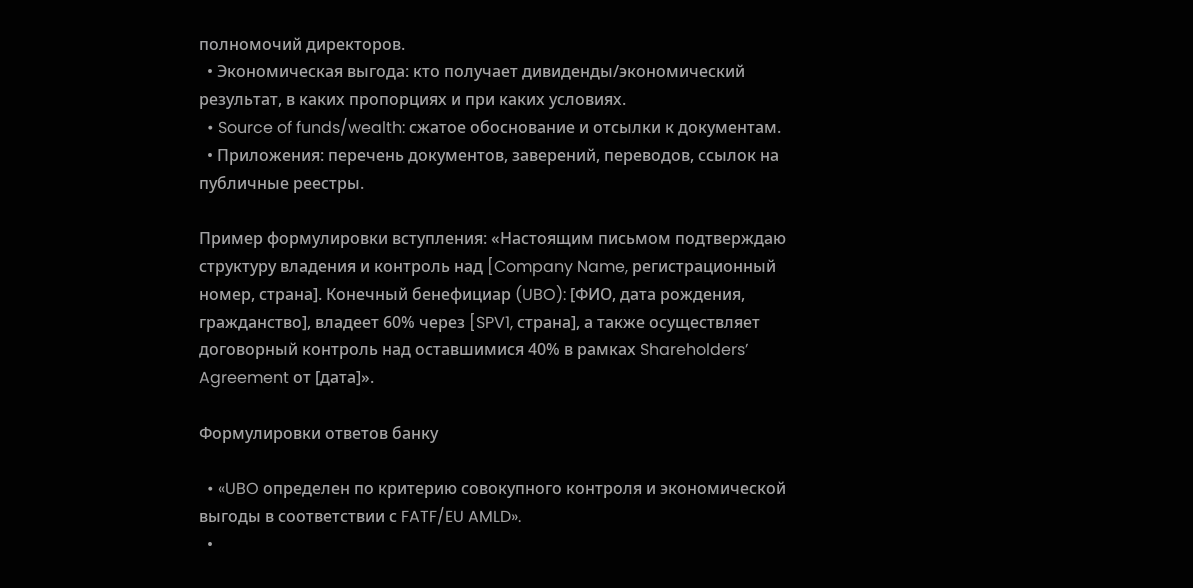полномочий директоров.
  • Экономическая выгода: кто получает дивиденды/экономический результат, в каких пропорциях и при каких условиях.
  • Source of funds/wealth: сжатое обоснование и отсылки к документам.
  • Приложения: перечень документов, заверений, переводов, ссылок на публичные реестры.

Пример формулировки вступления: «Настоящим письмом подтверждаю структуру владения и контроль над [Company Name, регистрационный номер, страна]. Конечный бенефициар (UBO): [ФИО, дата рождения, гражданство], владеет 60% через [SPV1, страна], а также осуществляет договорный контроль над оставшимися 40% в рамках Shareholders’ Agreement от [дата]».

Формулировки ответов банку

  • «UBO определен по критерию совокупного контроля и экономической выгоды в соответствии с FATF/EU AMLD».
  •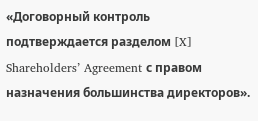«Договорный контроль подтверждается разделом [X] Shareholders’ Agreement с правом назначения большинства директоров».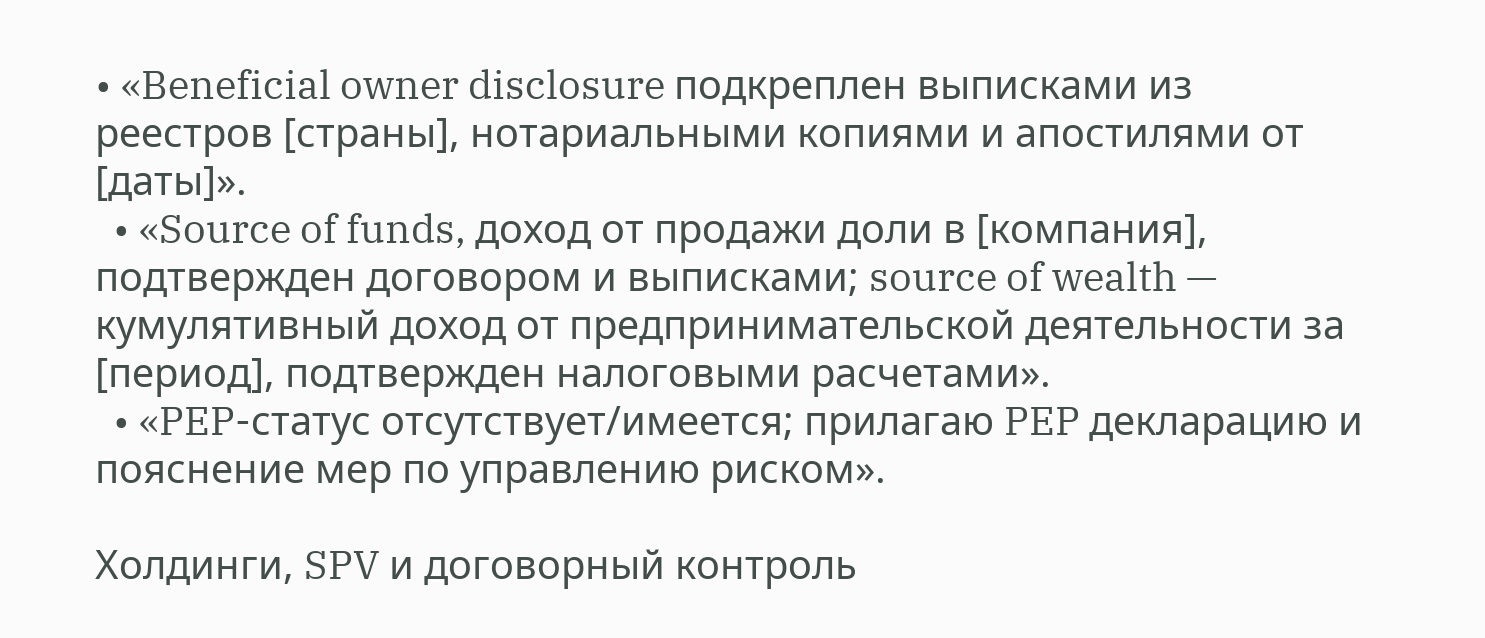• «Beneficial owner disclosure подкреплен выписками из реестров [страны], нотариальными копиями и апостилями от [даты]».
  • «Source of funds, доход от продажи доли в [компания], подтвержден договором и выписками; source of wealth — кумулятивный доход от предпринимательской деятельности за [период], подтвержден налоговыми расчетами».
  • «PEP-статус отсутствует/имеется; прилагаю PEP декларацию и пояснение мер по управлению риском».

Холдинги, SPV и договорный контроль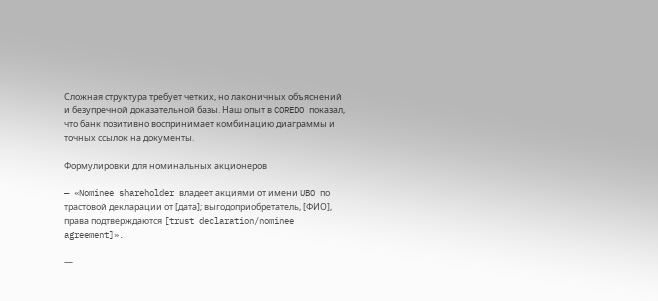Сложная структура требует четких, но лаконичных объяснений и безупречной доказательной базы. Наш опыт в COREDO показал, что банк позитивно воспринимает комбинацию диаграммы и точных ссылок на документы.

Формулировки для номинальных акционеров

— «Nominee shareholder владеет акциями от имени UBO по трастовой декларации от [дата]; выгодоприобретатель, [ФИО], права подтверждаются [trust declaration/nominee agreement]».

—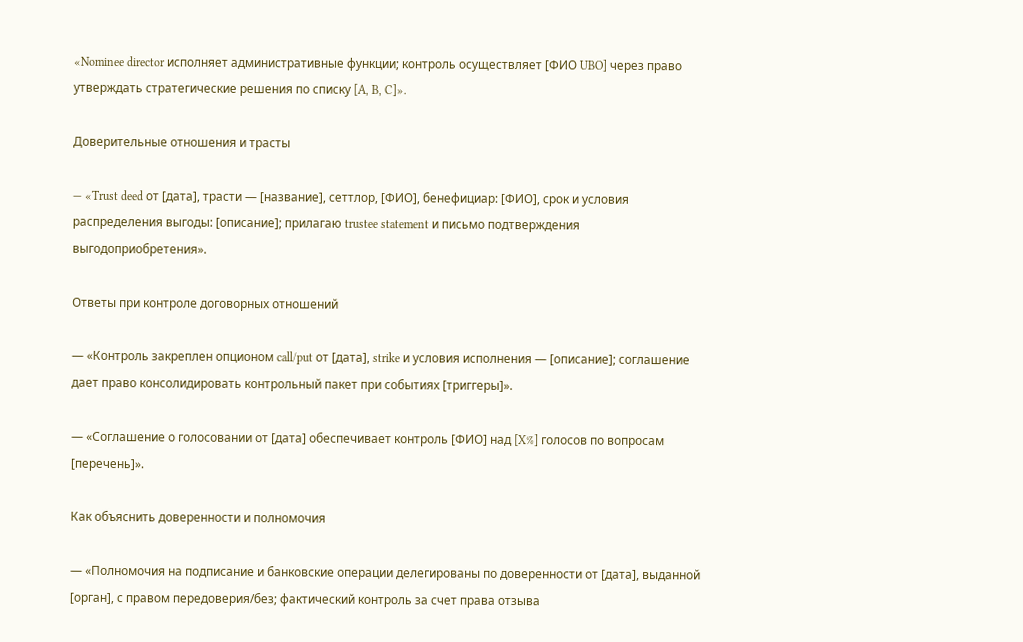«Nominee director исполняет административные функции; контроль осуществляет [ФИО UBO] через право утверждать стратегические решения по списку [A, B, C]».

Доверительные отношения и трасты

— «Trust deed от [дата], трасти — [название], сеттлор, [ФИО], бенефициар: [ФИО], срок и условия распределения выгоды: [описание]; прилагаю trustee statement и письмо подтверждения выгодоприобретения».

Ответы при контроле договорных отношений

— «Контроль закреплен опционом call/put от [дата], strike и условия исполнения — [описание]; соглашение дает право консолидировать контрольный пакет при событиях [триггеры]».

— «Соглашение о голосовании от [дата] обеспечивает контроль [ФИО] над [X%] голосов по вопросам [перечень]».

Как объяснить доверенности и полномочия

— «Полномочия на подписание и банковские операции делегированы по доверенности от [дата], выданной [орган], с правом передоверия/без; фактический контроль за счет права отзыва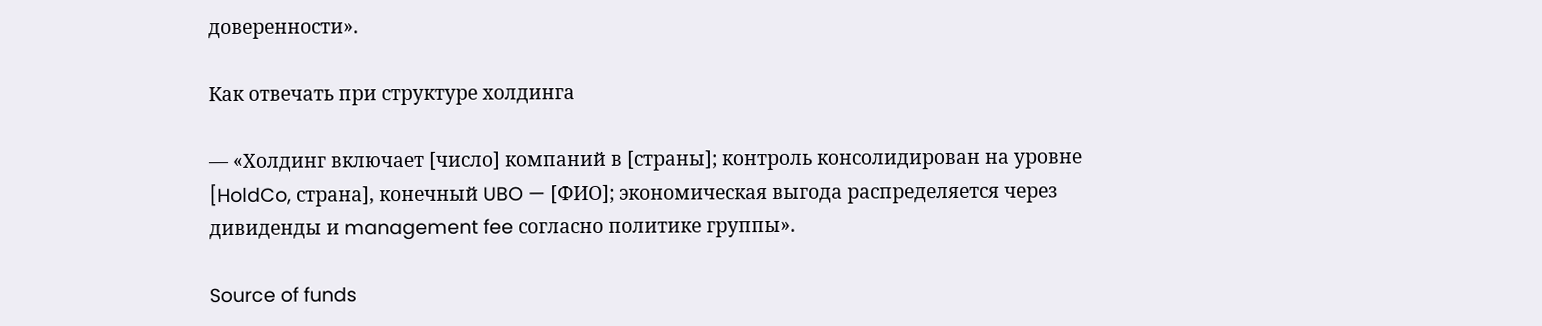доверенности».

Как отвечать при структуре холдинга

— «Холдинг включает [число] компаний в [страны]; контроль консолидирован на уровне [HoldCo, страна], конечный UBO — [ФИО]; экономическая выгода распределяется через дивиденды и management fee согласно политике группы».

Source of funds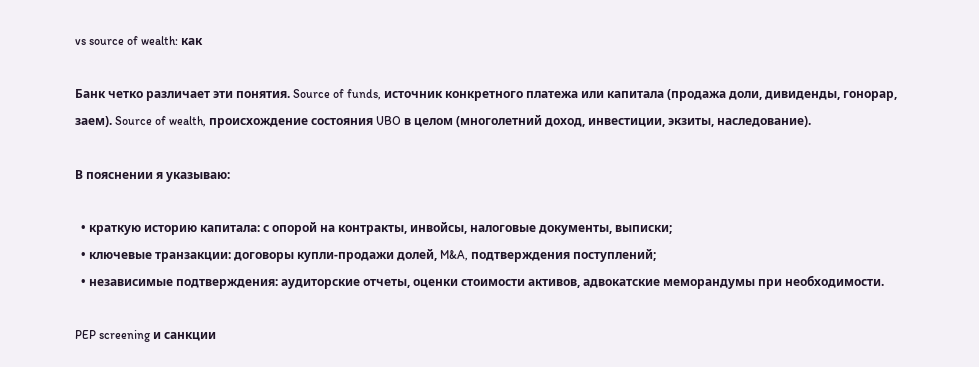vs source of wealth: как

Банк четко различает эти понятия. Source of funds, источник конкретного платежа или капитала (продажа доли, дивиденды, гонорар, заем). Source of wealth, происхождение состояния UBO в целом (многолетний доход, инвестиции, экзиты, наследование).

В пояснении я указываю:

  • краткую историю капитала: с опорой на контракты, инвойсы, налоговые документы, выписки;
  • ключевые транзакции: договоры купли-продажи долей, M&A, подтверждения поступлений;
  • независимые подтверждения: аудиторские отчеты, оценки стоимости активов, адвокатские меморандумы при необходимости.

PEP screening и санкции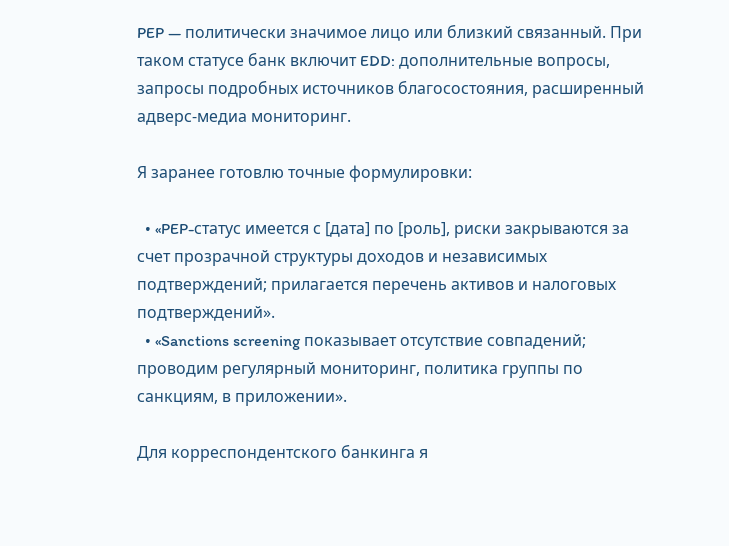PEP — политически значимое лицо или близкий связанный. При таком статусе банк включит EDD: дополнительные вопросы, запросы подробных источников благосостояния, расширенный адверс-медиа мониторинг.

Я заранее готовлю точные формулировки:

  • «PEP-статус имеется с [дата] по [роль], риски закрываются за счет прозрачной структуры доходов и независимых подтверждений; прилагается перечень активов и налоговых подтверждений».
  • «Sanctions screening показывает отсутствие совпадений; проводим регулярный мониторинг, политика группы по санкциям, в приложении».

Для корреспондентского банкинга я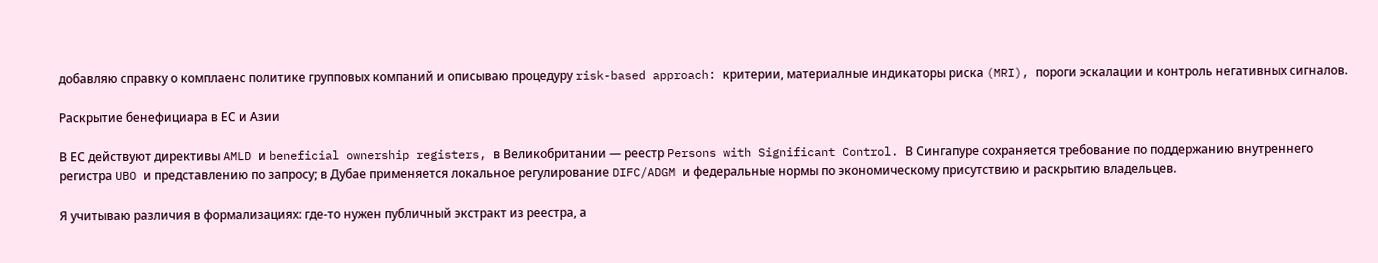добавляю справку о комплаенс политике групповых компаний и описываю процедуру risk-based approach: критерии, материалные индикаторы риска (MRI), пороги эскалации и контроль негативных сигналов.

Раскрытие бенефициара в ЕС и Азии

В ЕС действуют директивы AMLD и beneficial ownership registers, в Великобритании — реестр Persons with Significant Control. В Сингапуре сохраняется требование по поддержанию внутреннего регистра UBO и представлению по запросу; в Дубае применяется локальное регулирование DIFC/ADGM и федеральные нормы по экономическому присутствию и раскрытию владельцев.

Я учитываю различия в формализациях: где-то нужен публичный экстракт из реестра, а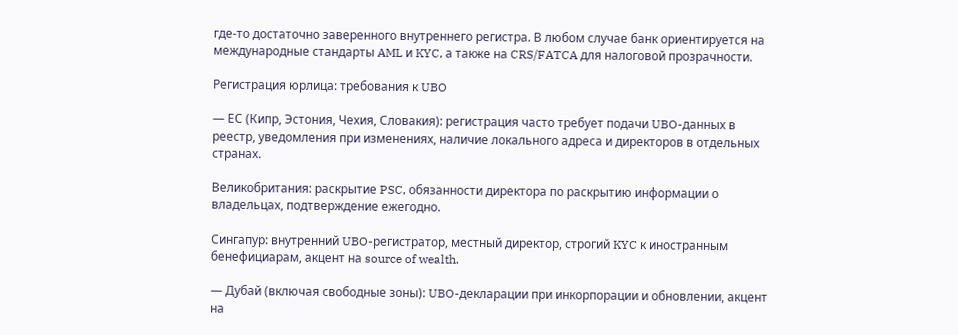где-то достаточно заверенного внутреннего регистра. В любом случае банк ориентируется на международные стандарты AML и KYC, а также на CRS/FATCA для налоговой прозрачности.

Регистрация юрлица: требования к UBO

— ЕС (Кипр, Эстония, Чехия, Словакия): регистрация часто требует подачи UBO-данных в реестр, уведомления при изменениях, наличие локального адреса и директоров в отдельных странах.

Великобритания: раскрытие PSC, обязанности директора по раскрытию информации о владельцах, подтверждение ежегодно.

Сингапур: внутренний UBO-регистратор, местный директор, строгий KYC к иностранным бенефициарам, акцент на source of wealth.

— Дубай (включая свободные зоны): UBO-декларации при инкорпорации и обновлении, акцент на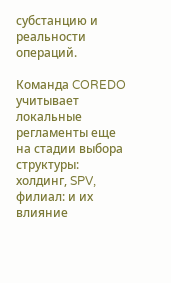субстанцию и реальности операций.

Команда COREDO учитывает локальные регламенты еще на стадии выбора структуры: холдинг, SPV, филиал: и их влияние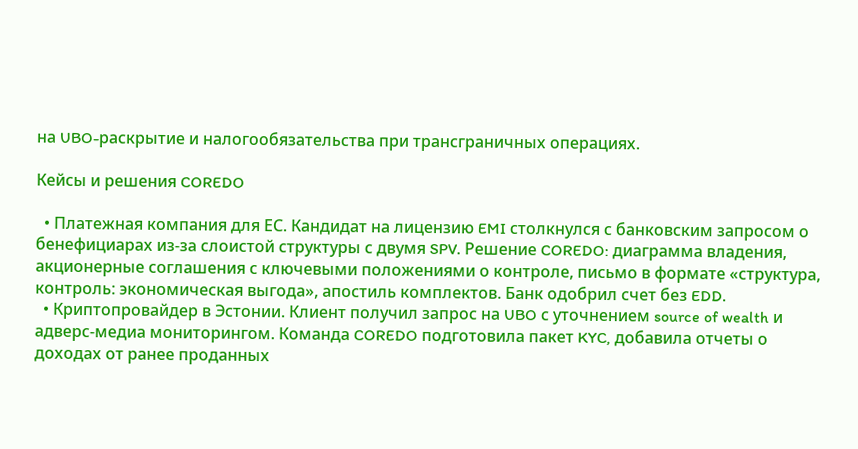на UBO-раскрытие и налогообязательства при трансграничных операциях.

Кейсы и решения COREDO

  • Платежная компания для ЕС. Кандидат на лицензию EMI столкнулся с банковским запросом о бенефициарах из-за слоистой структуры с двумя SPV. Решение COREDO: диаграмма владения, акционерные соглашения с ключевыми положениями о контроле, письмо в формате «структура, контроль: экономическая выгода», апостиль комплектов. Банк одобрил счет без EDD.
  • Криптопровайдер в Эстонии. Клиент получил запрос на UBO с уточнением source of wealth и адверс-медиа мониторингом. Команда COREDO подготовила пакет KYC, добавила отчеты о доходах от ранее проданных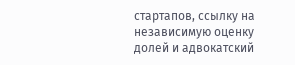стартапов, ссылку на независимую оценку долей и адвокатский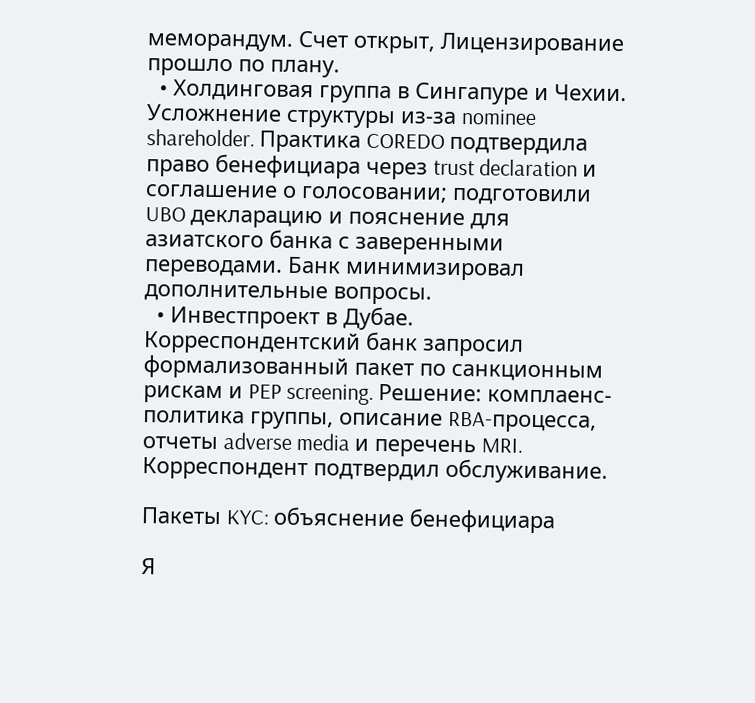меморандум. Счет открыт, Лицензирование прошло по плану.
  • Холдинговая группа в Сингапуре и Чехии. Усложнение структуры из-за nominee shareholder. Практика COREDO подтвердила право бенефициара через trust declaration и соглашение о голосовании; подготовили UBO декларацию и пояснение для азиатского банка с заверенными переводами. Банк минимизировал дополнительные вопросы.
  • Инвестпроект в Дубае. Корреспондентский банк запросил формализованный пакет по санкционным рискам и PEP screening. Решение: комплаенс-политика группы, описание RBA-процесса, отчеты adverse media и перечень MRI. Корреспондент подтвердил обслуживание.

Пакеты KYC: объяснение бенефициара

Я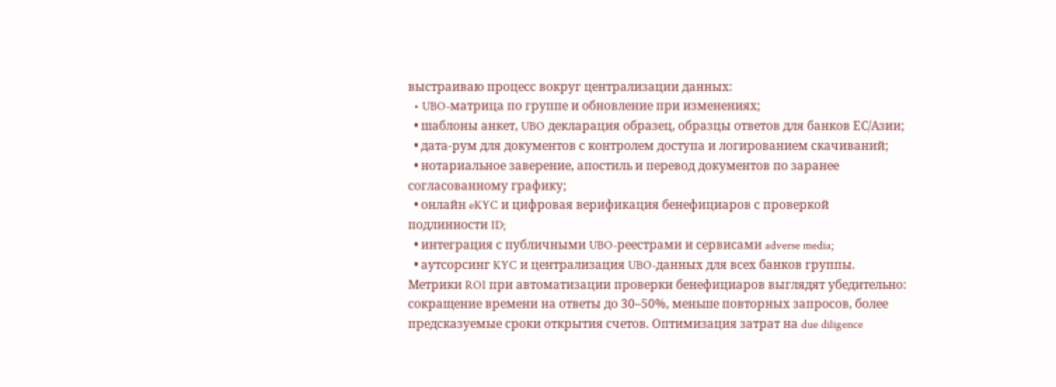выстраиваю процесс вокруг централизации данных:
  • UBO-матрица по группе и обновление при изменениях;
  • шаблоны анкет, UBO декларация образец, образцы ответов для банков ЕС/Азии;
  • дата-рум для документов с контролем доступа и логированием скачиваний;
  • нотариальное заверение, апостиль и перевод документов по заранее согласованному графику;
  • онлайн eKYC и цифровая верификация бенефициаров с проверкой подлинности ID;
  • интеграция с публичными UBO-реестрами и сервисами adverse media;
  • аутсорсинг KYC и централизация UBO-данных для всех банков группы.
Метрики ROI при автоматизации проверки бенефициаров выглядят убедительно: сокращение времени на ответы до 30–50%, меньше повторных запросов, более предсказуемые сроки открытия счетов. Оптимизация затрат на due diligence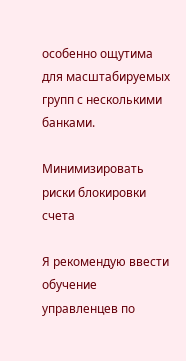особенно ощутима для масштабируемых групп с несколькими банками.

Минимизировать риски блокировки счета

Я рекомендую ввести обучение управленцев по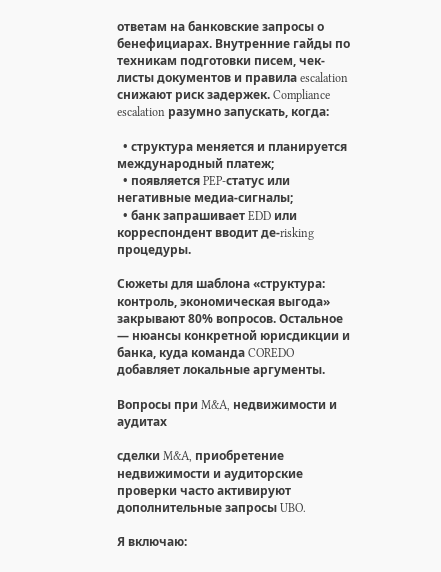ответам на банковские запросы о бенефициарах. Внутренние гайды по техникам подготовки писем, чек-листы документов и правила escalation снижают риск задержек. Compliance escalation разумно запускать, когда:

  • структура меняется и планируется международный платеж;
  • появляется PEP-статус или негативные медиа-сигналы;
  • банк запрашивает EDD или корреспондент вводит де-risking процедуры.

Сюжеты для шаблона «структура: контроль, экономическая выгода» закрывают 80% вопросов. Остальное — нюансы конкретной юрисдикции и банка, куда команда COREDO добавляет локальные аргументы.

Вопросы при M&A, недвижимости и аудитах

сделки M&A, приобретение недвижимости и аудиторские проверки часто активируют дополнительные запросы UBO.

Я включаю: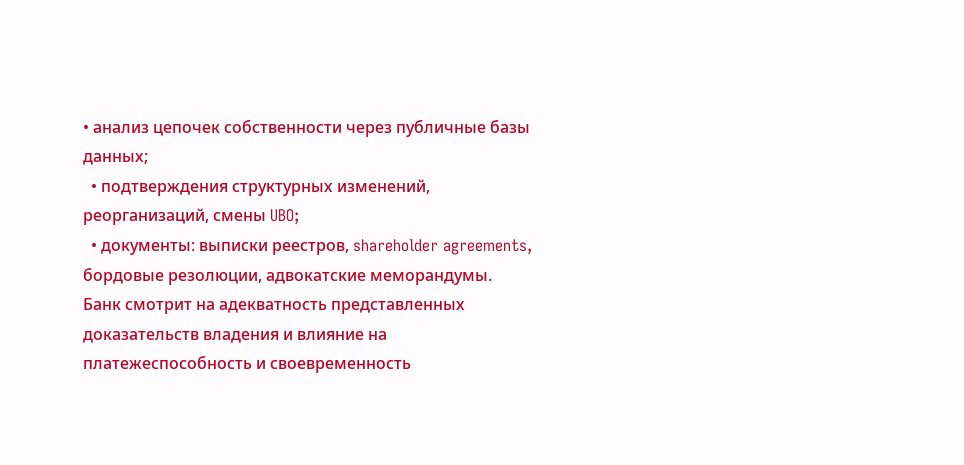• анализ цепочек собственности через публичные базы данных;
  • подтверждения структурных изменений, реорганизаций, смены UBO;
  • документы: выписки реестров, shareholder agreements, бордовые резолюции, адвокатские меморандумы.
Банк смотрит на адекватность представленных доказательств владения и влияние на платежеспособность и своевременность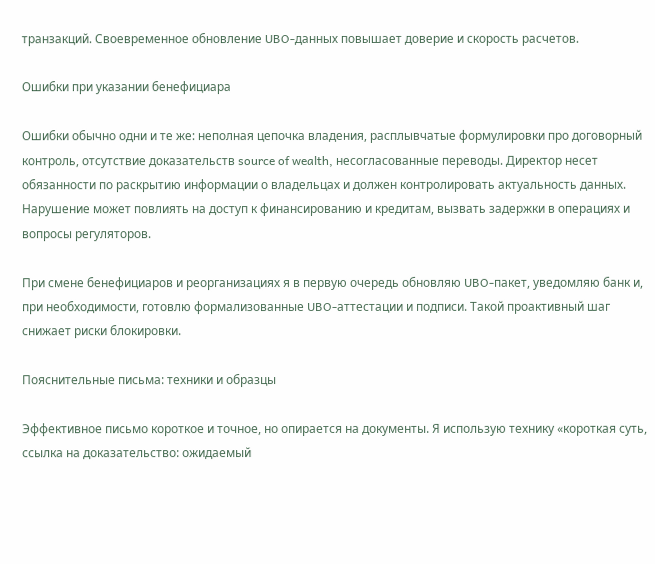транзакций. Своевременное обновление UBO-данных повышает доверие и скорость расчетов.

Ошибки при указании бенефициара

Ошибки обычно одни и те же: неполная цепочка владения, расплывчатые формулировки про договорный контроль, отсутствие доказательств source of wealth, несогласованные переводы. Директор несет обязанности по раскрытию информации о владельцах и должен контролировать актуальность данных. Нарушение может повлиять на доступ к финансированию и кредитам, вызвать задержки в операциях и вопросы регуляторов.

При смене бенефициаров и реорганизациях я в первую очередь обновляю UBO-пакет, уведомляю банк и, при необходимости, готовлю формализованные UBO-аттестации и подписи. Такой проактивный шаг снижает риски блокировки.

Пояснительные письма: техники и образцы

Эффективное письмо короткое и точное, но опирается на документы. Я использую технику «короткая суть, ссылка на доказательство: ожидаемый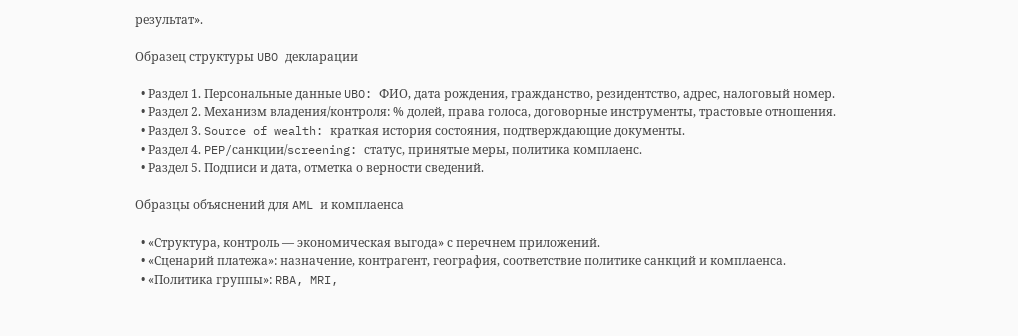результат».

Образец структуры UBO декларации

  • Раздел 1. Персональные данные UBO: ФИО, дата рождения, гражданство, резидентство, адрес, налоговый номер.
  • Раздел 2. Механизм владения/контроля: % долей, права голоса, договорные инструменты, трастовые отношения.
  • Раздел 3. Source of wealth: краткая история состояния, подтверждающие документы.
  • Раздел 4. PEP/санкции/screening: статус, принятые меры, политика комплаенс.
  • Раздел 5. Подписи и дата, отметка о верности сведений.

Образцы объяснений для AML и комплаенса

  • «Структура, контроль — экономическая выгода» с перечнем приложений.
  • «Сценарий платежа»: назначение, контрагент, география, соответствие политике санкций и комплаенса.
  • «Политика группы»: RBA, MRI,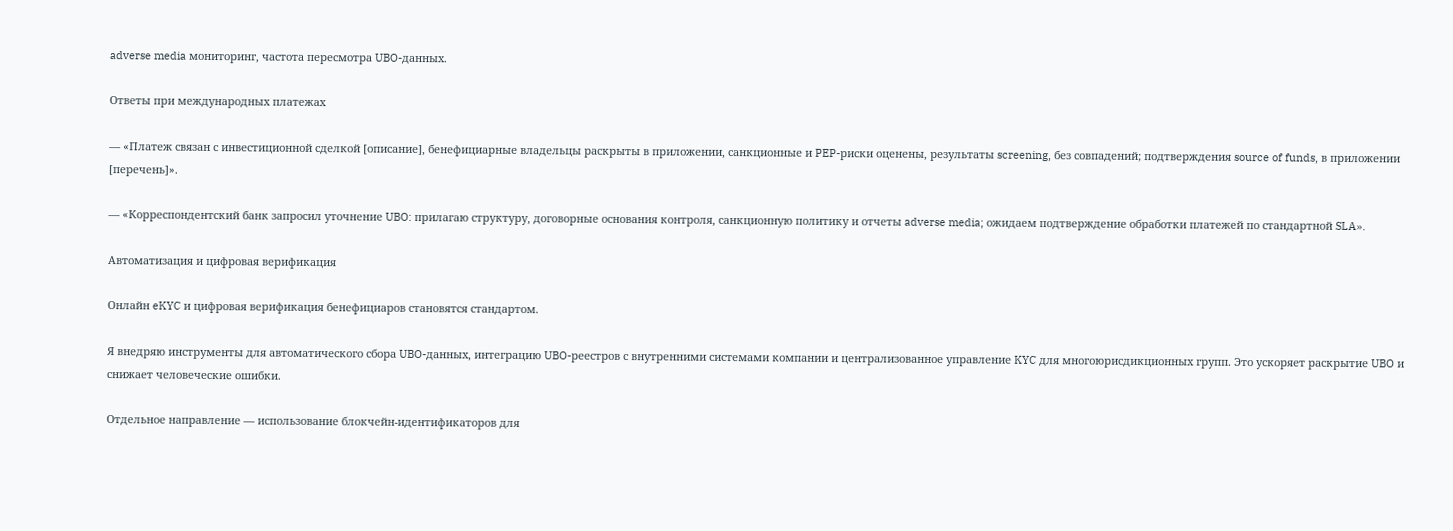adverse media мониторинг, частота пересмотра UBO-данных.

Ответы при международных платежах

— «Платеж связан с инвестиционной сделкой [описание], бенефициарные владельцы раскрыты в приложении, санкционные и PEP-риски оценены, результаты screening, без совпадений; подтверждения source of funds, в приложении [перечень]».

— «Корреспондентский банк запросил уточнение UBO: прилагаю структуру, договорные основания контроля, санкционную политику и отчеты adverse media; ожидаем подтверждение обработки платежей по стандартной SLA».

Автоматизация и цифровая верификация

Онлайн eKYC и цифровая верификация бенефициаров становятся стандартом.

Я внедряю инструменты для автоматического сбора UBO-данных, интеграцию UBO-реестров с внутренними системами компании и централизованное управление KYC для многоюрисдикционных групп. Это ускоряет раскрытие UBO и снижает человеческие ошибки.

Отдельное направление — использование блокчейн-идентификаторов для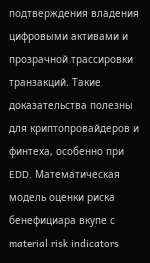подтверждения владения цифровыми активами и прозрачной трассировки транзакций. Такие доказательства полезны для криптопровайдеров и финтеха, особенно при EDD. Математическая модель оценки риска бенефициара вкупе с material risk indicators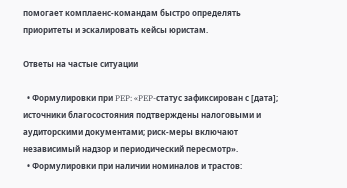помогает комплаенс-командам быстро определять приоритеты и эскалировать кейсы юристам.

Ответы на частые ситуации

  • Формулировки при PEP: «PEP-статус зафиксирован с [дата]; источники благосостояния подтверждены налоговыми и аудиторскими документами; риск-меры включают независимый надзор и периодический пересмотр».
  • Формулировки при наличии номиналов и трастов: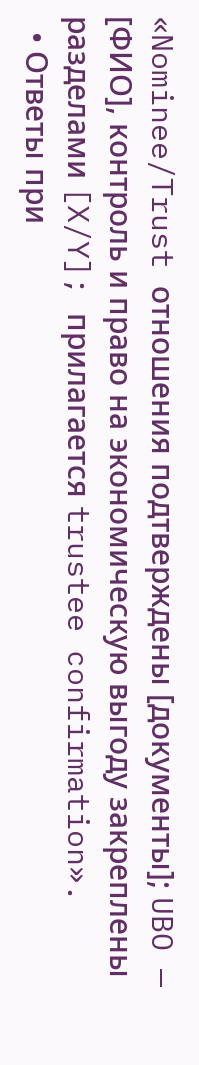«Nominee/Trust отношения подтверждены [документы]; UBO — [ФИО], контроль и право на экономическую выгоду закреплены разделами [X/Y]; прилагается trustee confirmation».
  • Ответы при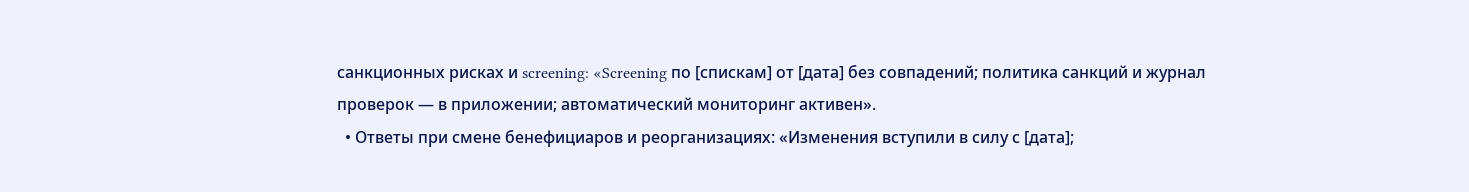санкционных рисках и screening: «Screening по [спискам] от [дата] без совпадений; политика санкций и журнал проверок — в приложении; автоматический мониторинг активен».
  • Ответы при смене бенефициаров и реорганизациях: «Изменения вступили в силу с [дата];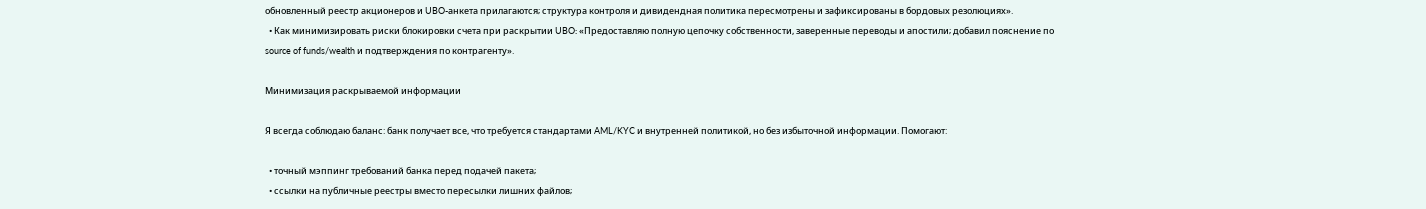обновленный реестр акционеров и UBO-анкета прилагаются; структура контроля и дивидендная политика пересмотрены и зафиксированы в бордовых резолюциях».
  • Как минимизировать риски блокировки счета при раскрытии UBO: «Предоставляю полную цепочку собственности, заверенные переводы и апостили; добавил пояснение по source of funds/wealth и подтверждения по контрагенту».

Минимизация раскрываемой информации

Я всегда соблюдаю баланс: банк получает все, что требуется стандартами AML/KYC и внутренней политикой, но без избыточной информации. Помогают:

  • точный мэппинг требований банка перед подачей пакета;
  • ссылки на публичные реестры вместо пересылки лишних файлов;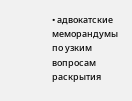• адвокатские меморандумы по узким вопросам раскрытия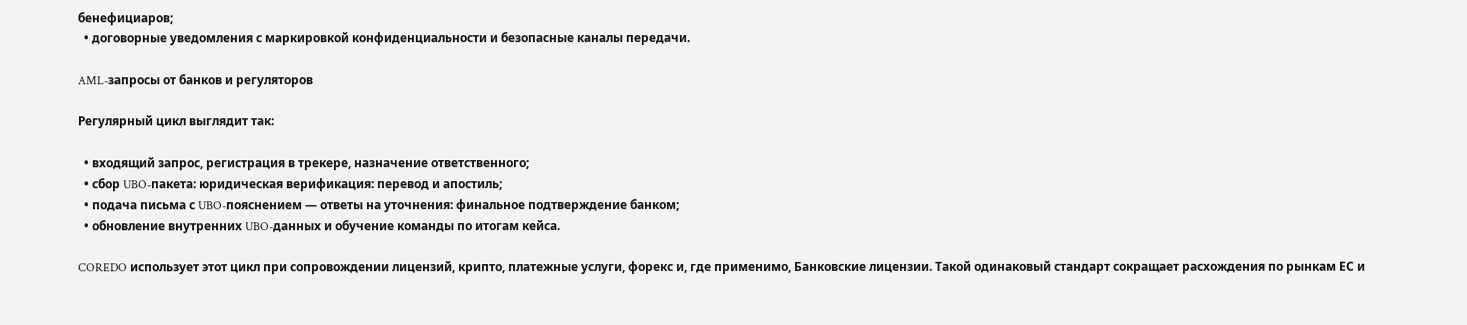бенефициаров;
  • договорные уведомления с маркировкой конфиденциальности и безопасные каналы передачи.

AML-запросы от банков и регуляторов

Регулярный цикл выглядит так:

  • входящий запрос, регистрация в трекере, назначение ответственного;
  • сбор UBO-пакета: юридическая верификация: перевод и апостиль;
  • подача письма с UBO-пояснением — ответы на уточнения: финальное подтверждение банком;
  • обновление внутренних UBO-данных и обучение команды по итогам кейса.

COREDO использует этот цикл при сопровождении лицензий, крипто, платежные услуги, форекс и, где применимо, Банковские лицензии. Такой одинаковый стандарт сокращает расхождения по рынкам ЕС и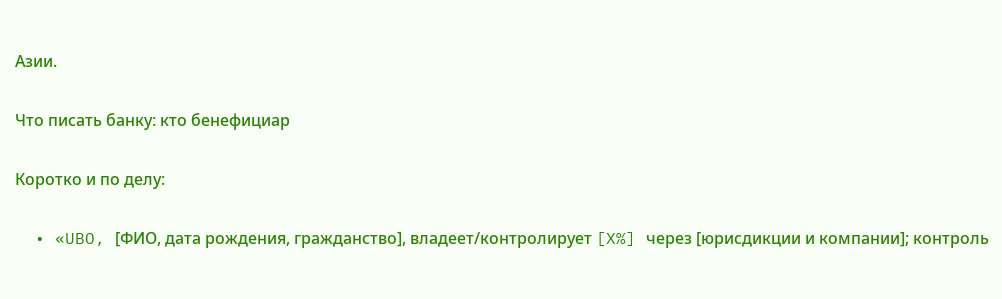Азии.

Что писать банку: кто бенефициар

Коротко и по делу:

  • «UBO, [ФИО, дата рождения, гражданство], владеет/контролирует [X%] через [юрисдикции и компании]; контроль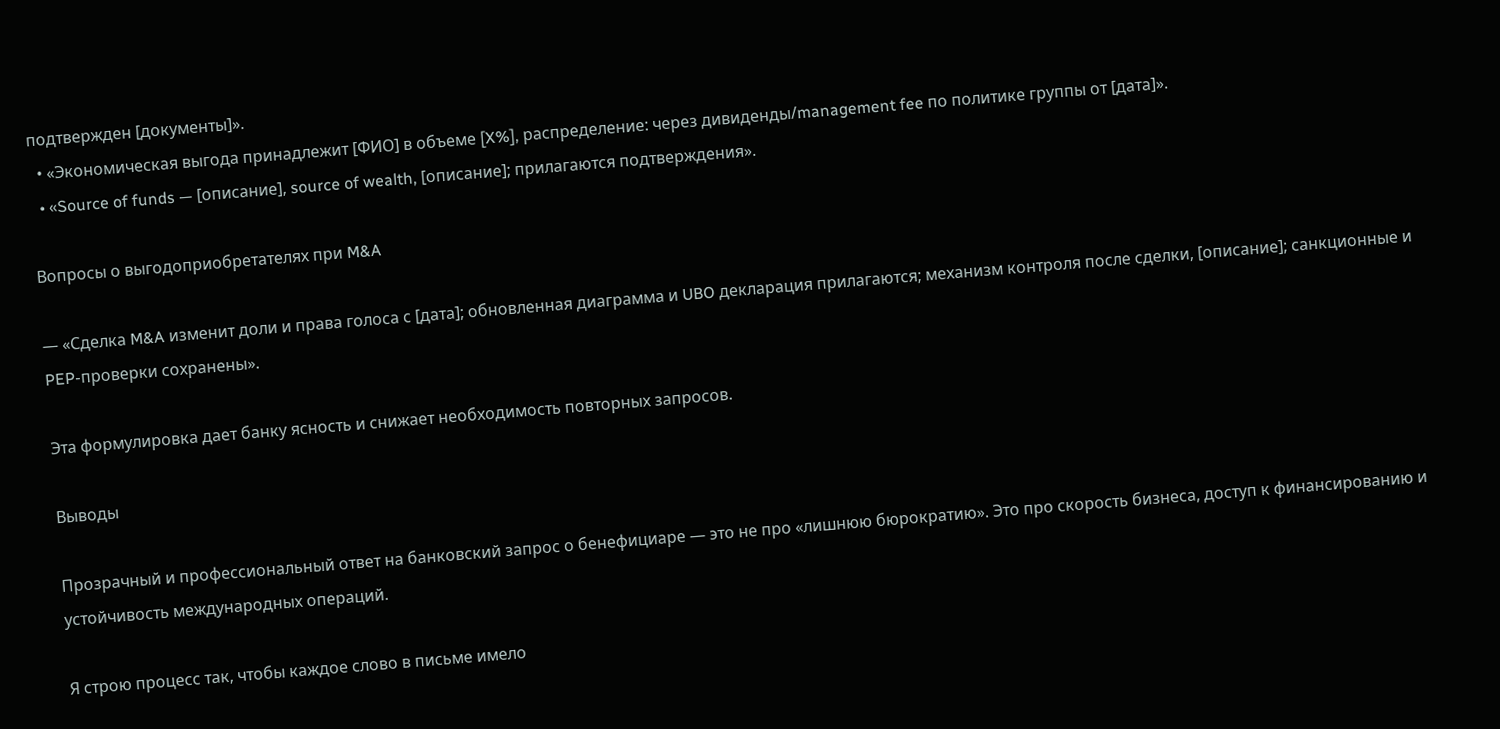подтвержден [документы]».
  • «Экономическая выгода принадлежит [ФИО] в объеме [X%], распределение: через дивиденды/management fee по политике группы от [дата]».
  • «Source of funds — [описание], source of wealth, [описание]; прилагаются подтверждения».

Вопросы о выгодоприобретателях при M&A

— «Сделка M&A изменит доли и права голоса с [дата]; обновленная диаграмма и UBO декларация прилагаются; механизм контроля после сделки, [описание]; санкционные и PEP-проверки сохранены».

Эта формулировка дает банку ясность и снижает необходимость повторных запросов.

Выводы

Прозрачный и профессиональный ответ на банковский запрос о бенефициаре — это не про «лишнюю бюрократию». Это про скорость бизнеса, доступ к финансированию и устойчивость международных операций.

Я строю процесс так, чтобы каждое слово в письме имело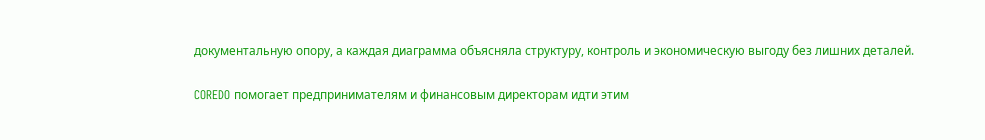документальную опору, а каждая диаграмма объясняла структуру, контроль и экономическую выгоду без лишних деталей.

COREDO помогает предпринимателям и финансовым директорам идти этим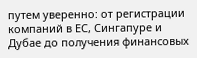путем уверенно: от регистрации компаний в ЕС, Сингапуре и Дубае до получения финансовых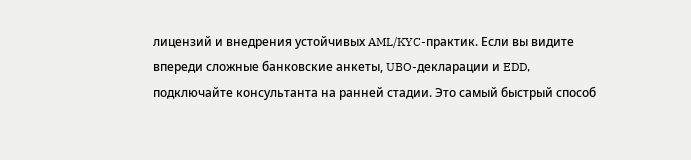лицензий и внедрения устойчивых AML/KYC-практик. Если вы видите впереди сложные банковские анкеты, UBO-декларации и EDD, подключайте консультанта на ранней стадии. Это самый быстрый способ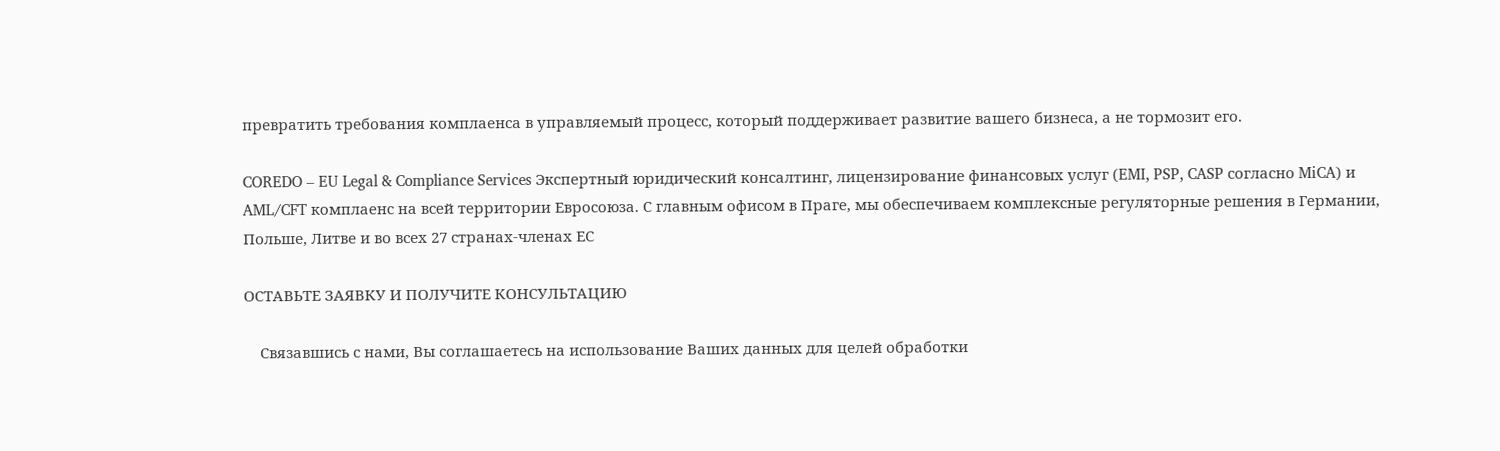превратить требования комплаенса в управляемый процесс, который поддерживает развитие вашего бизнеса, а не тормозит его.

COREDO – EU Legal & Compliance Services Экспертный юридический консалтинг, лицензирование финансовых услуг (EMI, PSP, CASP согласно MiCA) и AML/CFT комплаенс на всей территории Евросоюза. С главным офисом в Праге, мы обеспечиваем комплексные регуляторные решения в Германии, Польше, Литве и во всех 27 странах-членах ЕС

ОСТАВЬТЕ ЗАЯВКУ И ПОЛУЧИТЕ КОНСУЛЬТАЦИЮ

    Связавшись с нами, Вы соглашаетесь на использование Ваших данных для целей обработки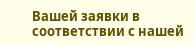Вашей заявки в соответствии с нашей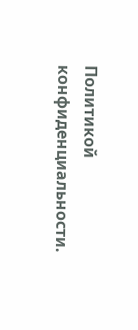Политикой конфиденциальности.